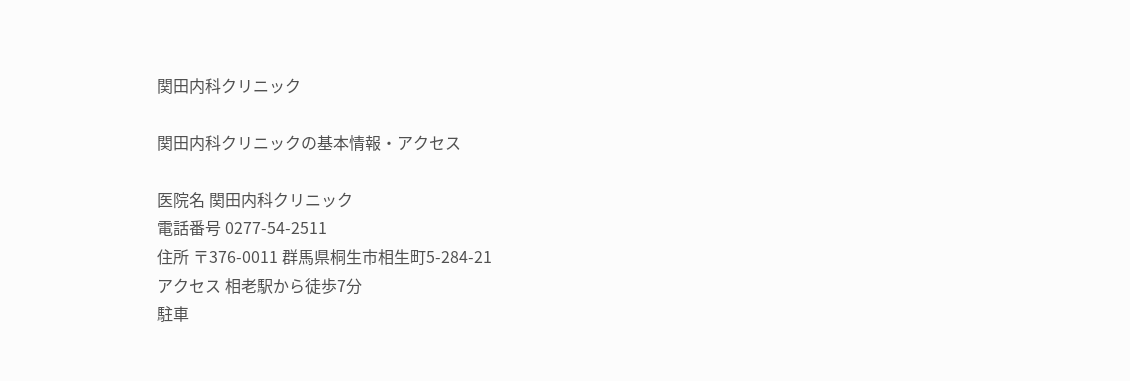関田内科クリニック

関田内科クリニックの基本情報・アクセス

医院名 関田内科クリニック
電話番号 0277-54-2511
住所 〒376-0011 群馬県桐生市相生町5-284-21
アクセス 相老駅から徒歩7分
駐車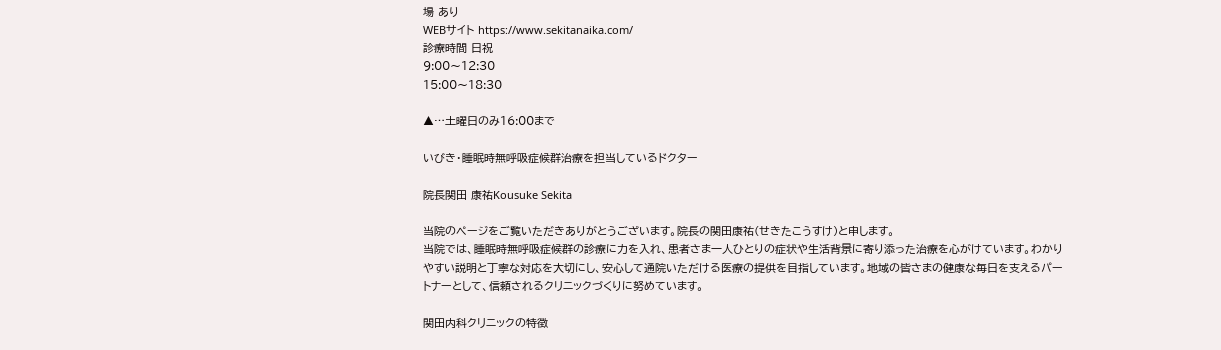場 あり
WEBサイト https://www.sekitanaika.com/
診療時間 日祝
9:00〜12:30
15:00〜18:30

▲…土曜日のみ16:00まで

いびき・睡眠時無呼吸症候群治療を担当しているドクター

院長関田 康祐Kousuke Sekita

当院のページをご覧いただきありがとうございます。院長の関田康祐(せきたこうすけ)と申します。
当院では、睡眠時無呼吸症候群の診療に力を入れ、患者さま一人ひとりの症状や生活背景に寄り添った治療を心がけています。わかりやすい説明と丁寧な対応を大切にし、安心して通院いただける医療の提供を目指しています。地域の皆さまの健康な毎日を支えるパートナーとして、信頼されるクリニックづくりに努めています。

関田内科クリニックの特徴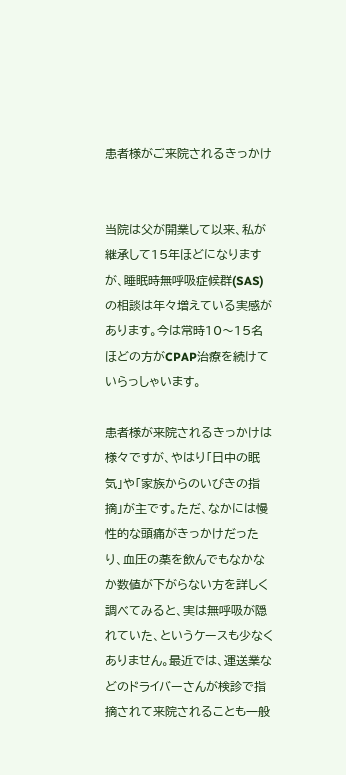患者様がご来院されるきっかけ


当院は父が開業して以来、私が継承して15年ほどになりますが、睡眠時無呼吸症候群(SAS)の相談は年々増えている実感があります。今は常時10〜15名ほどの方がCPAP治療を続けていらっしゃいます。

患者様が来院されるきっかけは様々ですが、やはり「日中の眠気」や「家族からのいびきの指摘」が主です。ただ、なかには慢性的な頭痛がきっかけだったり、血圧の薬を飲んでもなかなか数値が下がらない方を詳しく調べてみると、実は無呼吸が隠れていた、というケースも少なくありません。最近では、運送業などのドライバーさんが検診で指摘されて来院されることも一般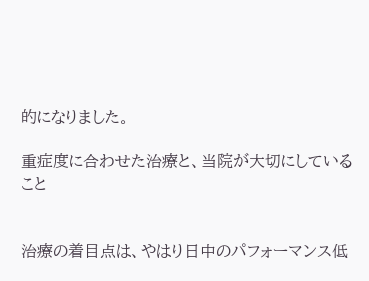的になりました。

重症度に合わせた治療と、当院が大切にしていること


治療の着目点は、やはり日中のパフォーマンス低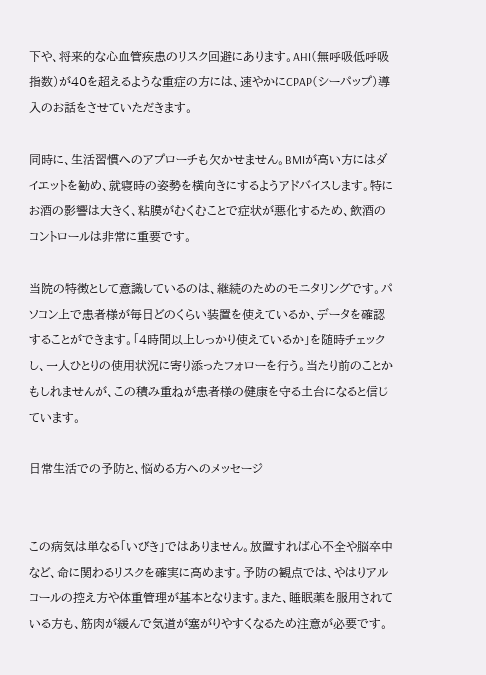下や、将来的な心血管疾患のリスク回避にあります。AHI(無呼吸低呼吸指数)が40を超えるような重症の方には、速やかにCPAP(シーパップ)導入のお話をさせていただきます。

同時に、生活習慣へのアプローチも欠かせません。BMIが高い方にはダイエットを勧め、就寝時の姿勢を横向きにするようアドバイスします。特にお酒の影響は大きく、粘膜がむくむことで症状が悪化するため、飲酒のコントロールは非常に重要です。

当院の特徴として意識しているのは、継続のためのモニタリングです。パソコン上で患者様が毎日どのくらい装置を使えているか、データを確認することができます。「4時間以上しっかり使えているか」を随時チェックし、一人ひとりの使用状況に寄り添ったフォローを行う。当たり前のことかもしれませんが、この積み重ねが患者様の健康を守る土台になると信じています。

日常生活での予防と、悩める方へのメッセージ


この病気は単なる「いびき」ではありません。放置すれば心不全や脳卒中など、命に関わるリスクを確実に高めます。予防の観点では、やはりアルコールの控え方や体重管理が基本となります。また、睡眠薬を服用されている方も、筋肉が緩んで気道が塞がりやすくなるため注意が必要です。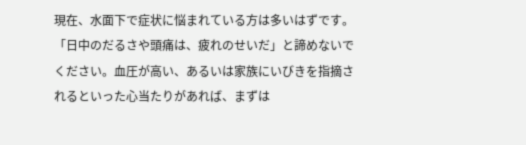現在、水面下で症状に悩まれている方は多いはずです。「日中のだるさや頭痛は、疲れのせいだ」と諦めないでください。血圧が高い、あるいは家族にいびきを指摘されるといった心当たりがあれば、まずは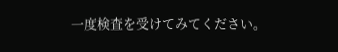一度検査を受けてみてください。